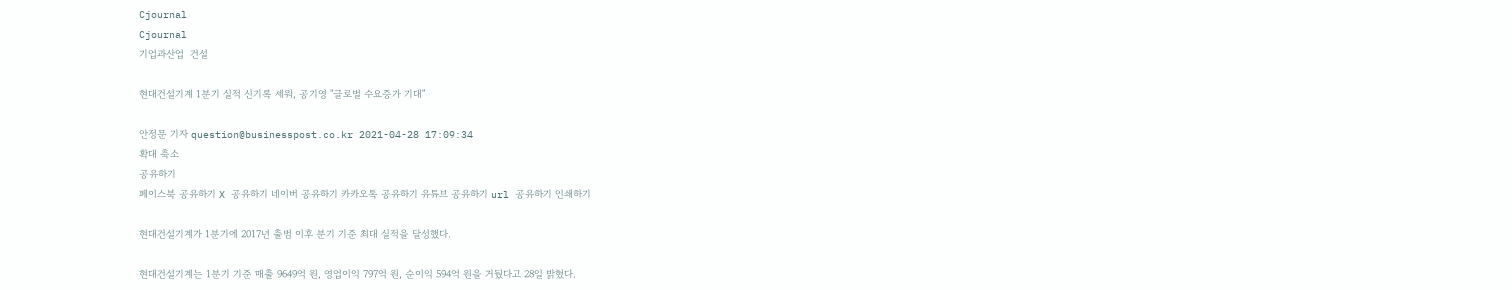Cjournal
Cjournal
기업과산업  건설

현대건설기계 1분기 실적 신기록 세워, 공기영 "글로벌 수요증가 기대"

안정문 기자 question@businesspost.co.kr 2021-04-28 17:09:34
확대 축소
공유하기
페이스북 공유하기 X 공유하기 네이버 공유하기 카카오톡 공유하기 유튜브 공유하기 url 공유하기 인쇄하기

현대건설기계가 1분기에 2017년 출범 이후 분기 기준 최대 실적을 달성했다.

현대건설기계는 1분기 기준 매출 9649억 원, 영업이익 797억 원, 순이익 594억 원을 거뒀다고 28일 밝혔다.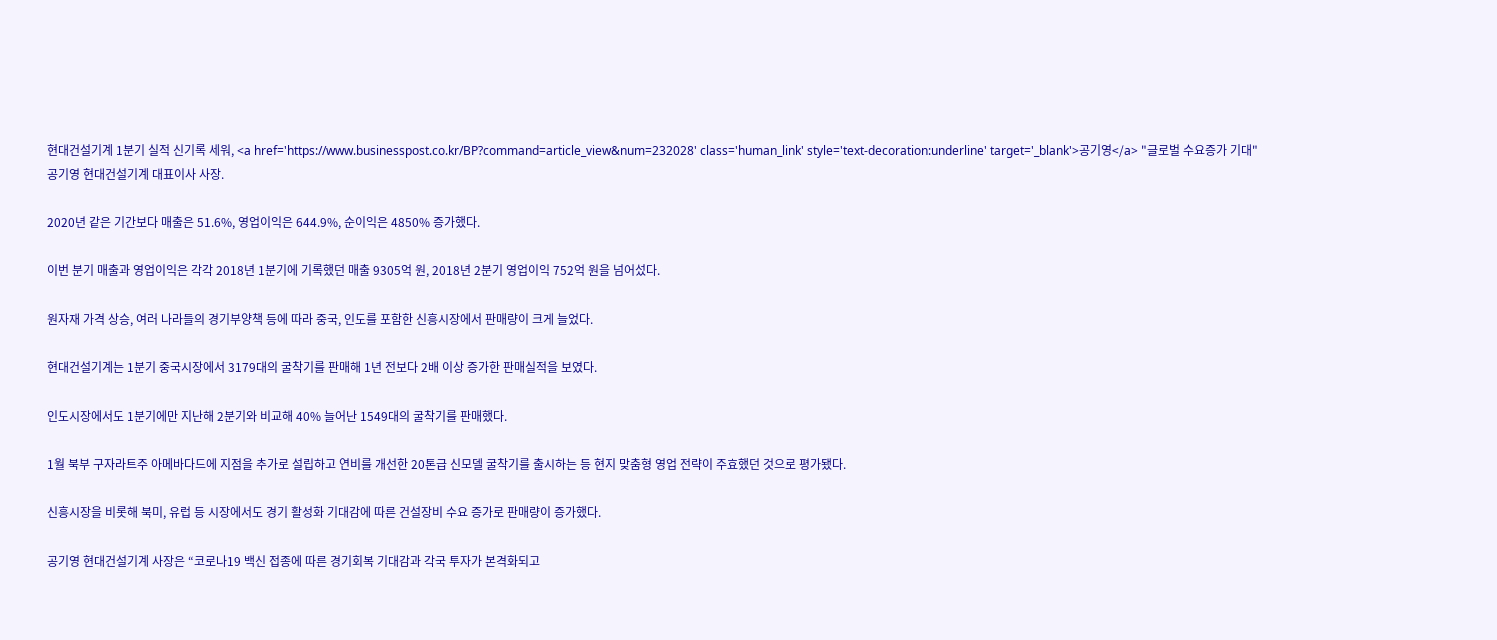현대건설기계 1분기 실적 신기록 세워, <a href='https://www.businesspost.co.kr/BP?command=article_view&num=232028' class='human_link' style='text-decoration:underline' target='_blank'>공기영</a> "글로벌 수요증가 기대"
공기영 현대건설기계 대표이사 사장.

2020년 같은 기간보다 매출은 51.6%, 영업이익은 644.9%, 순이익은 4850% 증가했다.

이번 분기 매출과 영업이익은 각각 2018년 1분기에 기록했던 매출 9305억 원, 2018년 2분기 영업이익 752억 원을 넘어섰다.

원자재 가격 상승, 여러 나라들의 경기부양책 등에 따라 중국, 인도를 포함한 신흥시장에서 판매량이 크게 늘었다.

현대건설기계는 1분기 중국시장에서 3179대의 굴착기를 판매해 1년 전보다 2배 이상 증가한 판매실적을 보였다.

인도시장에서도 1분기에만 지난해 2분기와 비교해 40% 늘어난 1549대의 굴착기를 판매했다.

1월 북부 구자라트주 아메바다드에 지점을 추가로 설립하고 연비를 개선한 20톤급 신모델 굴착기를 출시하는 등 현지 맞춤형 영업 전략이 주효했던 것으로 평가됐다.

신흥시장을 비롯해 북미, 유럽 등 시장에서도 경기 활성화 기대감에 따른 건설장비 수요 증가로 판매량이 증가했다.

공기영 현대건설기계 사장은 “코로나19 백신 접종에 따른 경기회복 기대감과 각국 투자가 본격화되고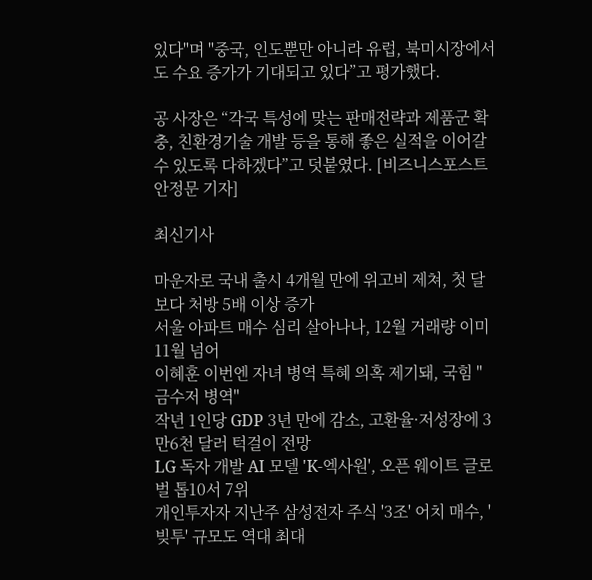있다"며 "중국, 인도뿐만 아니라 유럽, 북미시장에서도 수요 증가가 기대되고 있다”고 평가했다.

공 사장은 “각국 특성에 맞는 판매전략과 제품군 확충, 친환경기술 개발 등을 통해 좋은 실적을 이어갈 수 있도록 다하겠다”고 덧붙였다. [비즈니스포스트 안정문 기자]

최신기사

마운자로 국내 출시 4개월 만에 위고비 제쳐, 첫 달보다 처방 5배 이상 증가
서울 아파트 매수 심리 살아나나, 12월 거래량 이미 11월 넘어
이혜훈 이번엔 자녀 병역 특혜 의혹 제기돼, 국힘 "금수저 병역"
작년 1인당 GDP 3년 만에 감소, 고환율·저성장에 3만6천 달러 턱걸이 전망
LG 독자 개발 AI 모델 'K-엑사원', 오픈 웨이트 글로벌 톱10서 7위
개인투자자 지난주 삼성전자 주식 '3조' 어치 매수, '빚투' 규모도 역대 최대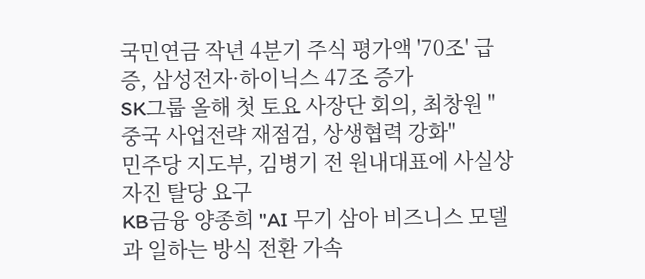국민연금 작년 4분기 주식 평가액 '70조' 급증, 삼성전자·하이닉스 47조 증가
SK그룹 올해 첫 토요 사장단 회의, 최창원 "중국 사업전략 재점검, 상생협력 강화"
민주당 지도부, 김병기 전 원내대표에 사실상 자진 탈당 요구
KB금융 양종희 "AI 무기 삼아 비즈니스 모델과 일하는 방식 전환 가속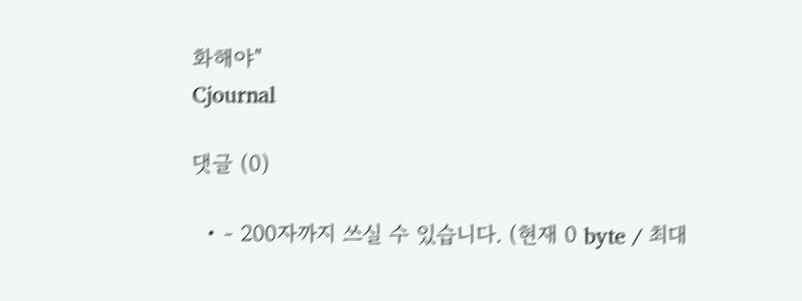화해야"
Cjournal

댓글 (0)

  • - 200자까지 쓰실 수 있습니다. (현재 0 byte / 최대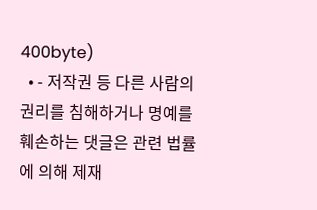400byte)
  • - 저작권 등 다른 사람의 권리를 침해하거나 명예를 훼손하는 댓글은 관련 법률에 의해 제재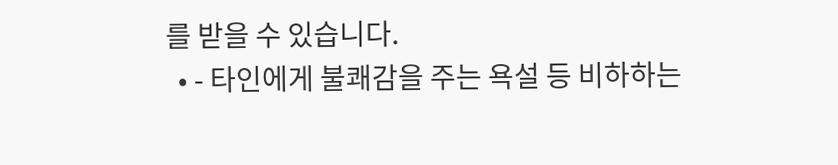를 받을 수 있습니다.
  • - 타인에게 불쾌감을 주는 욕설 등 비하하는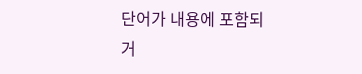단어가 내용에 포함되거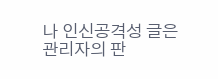나 인신공격성 글은 관리자의 판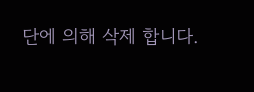단에 의해 삭제 합니다.